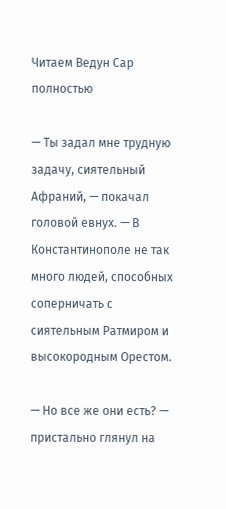Читаем Ведун Сар полностью

— Ты задал мне трудную задачу, сиятельный Афраний, — покачал головой евнух. — В Константинополе не так много людей, способных соперничать с сиятельным Ратмиром и высокородным Орестом.

— Но все же они есть? — пристально глянул на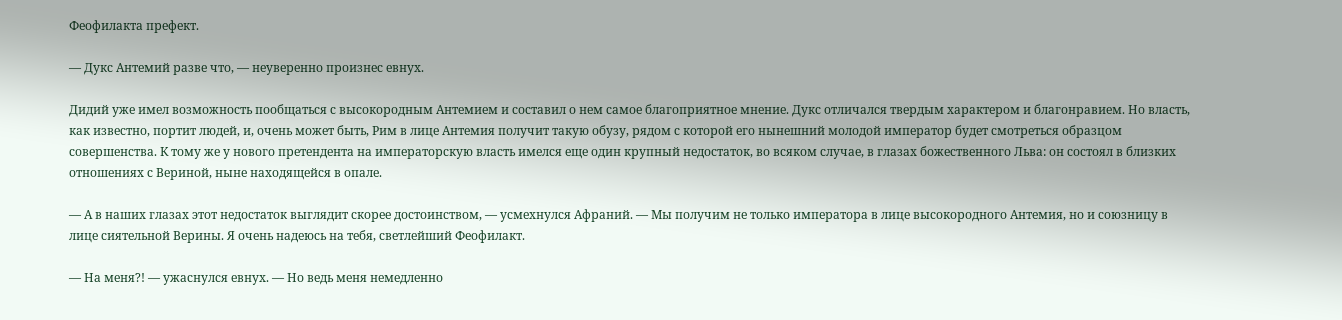Феофилакта префект.

— Дукс Антемий разве что, — неуверенно произнес евнух.

Дидий уже имел возможность пообщаться с высокородным Антемием и составил о нем самое благоприятное мнение. Дукс отличался твердым характером и благонравием. Но власть, как известно, портит людей, и, очень может быть, Рим в лице Антемия получит такую обузу, рядом с которой его нынешний молодой император будет смотреться образцом совершенства. К тому же у нового претендента на императорскую власть имелся еще один крупный недостаток, во всяком случае, в глазах божественного Льва: он состоял в близких отношениях с Вериной, ныне находящейся в опале.

— А в наших глазах этот недостаток выглядит скорее достоинством, — усмехнулся Афраний. — Мы получим не только императора в лице высокородного Антемия, но и союзницу в лице сиятельной Верины. Я очень надеюсь на тебя, светлейший Феофилакт.

— На меня?! — ужаснулся евнух. — Но ведь меня немедленно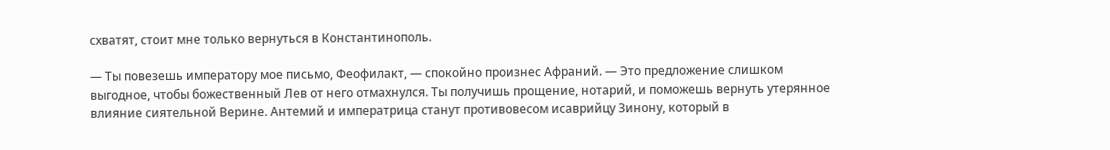схватят, стоит мне только вернуться в Константинополь.

— Ты повезешь императору мое письмо, Феофилакт, — спокойно произнес Афраний. — Это предложение слишком выгодное, чтобы божественный Лев от него отмахнулся. Ты получишь прощение, нотарий, и поможешь вернуть утерянное влияние сиятельной Верине. Антемий и императрица станут противовесом исаврийцу Зинону, который в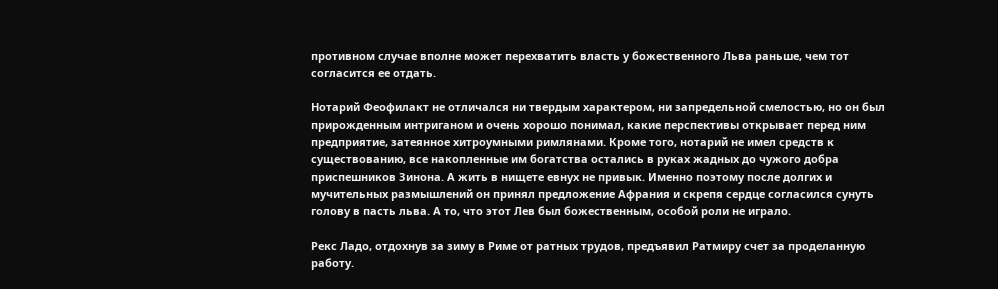противном случае вполне может перехватить власть у божественного Льва раньше, чем тот согласится ее отдать.

Нотарий Феофилакт не отличался ни твердым характером, ни запредельной смелостью, но он был прирожденным интриганом и очень хорошо понимал, какие перспективы открывает перед ним предприятие, затеянное хитроумными римлянами. Кроме того, нотарий не имел средств к существованию, все накопленные им богатства остались в руках жадных до чужого добра приспешников Зинона. А жить в нищете евнух не привык. Именно поэтому после долгих и мучительных размышлений он принял предложение Афрания и скрепя сердце согласился сунуть голову в пасть льва. А то, что этот Лев был божественным, особой роли не играло.

Рекс Ладо, отдохнув за зиму в Риме от ратных трудов, предъявил Ратмиру счет за проделанную работу.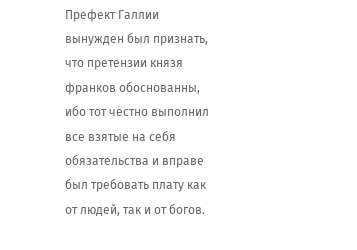Префект Галлии вынужден был признать, что претензии князя франков обоснованны, ибо тот честно выполнил все взятые на себя обязательства и вправе был требовать плату как от людей, так и от богов.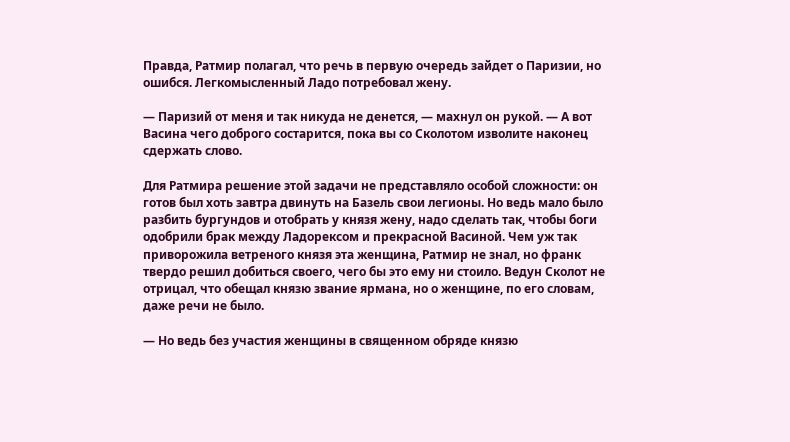Правда, Ратмир полагал, что речь в первую очередь зайдет о Паризии, но ошибся. Легкомысленный Ладо потребовал жену.

— Паризий от меня и так никуда не денется, — махнул он рукой. — А вот Васина чего доброго состарится, пока вы со Сколотом изволите наконец сдержать слово.

Для Ратмира решение этой задачи не представляло особой сложности: он готов был хоть завтра двинуть на Базель свои легионы. Но ведь мало было разбить бургундов и отобрать у князя жену, надо сделать так, чтобы боги одобрили брак между Ладорексом и прекрасной Васиной. Чем уж так приворожила ветреного князя эта женщина, Ратмир не знал, но франк твердо решил добиться своего, чего бы это ему ни стоило. Ведун Сколот не отрицал, что обещал князю звание ярмана, но о женщине, по его словам, даже речи не было.

— Но ведь без участия женщины в священном обряде князю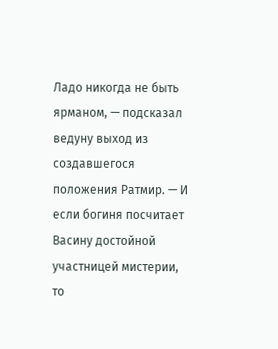Ладо никогда не быть ярманом, — подсказал ведуну выход из создавшегося положения Ратмир. — И если богиня посчитает Васину достойной участницей мистерии, то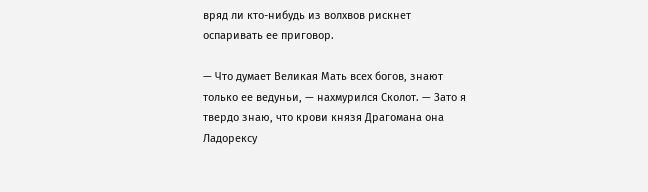вряд ли кто-нибудь из волхвов рискнет оспаривать ее приговор.

— Что думает Великая Мать всех богов, знают только ее ведуньи, — нахмурился Сколот. — Зато я твердо знаю, что крови князя Драгомана она Ладорексу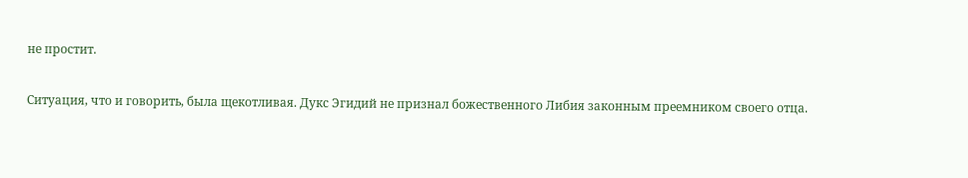не простит.

Ситуация, что и говорить, была щекотливая. Дукс Эгидий не признал божественного Либия законным преемником своего отца.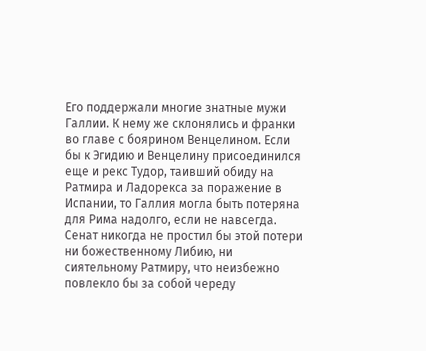Его поддержали многие знатные мужи Галлии. К нему же склонялись и франки во главе с боярином Венцелином. Если бы к Эгидию и Венцелину присоединился еще и рекс Тудор, таивший обиду на Ратмира и Ладорекса за поражение в Испании, то Галлия могла быть потеряна для Рима надолго, если не навсегда. Сенат никогда не простил бы этой потери ни божественному Либию, ни сиятельному Ратмиру, что неизбежно повлекло бы за собой череду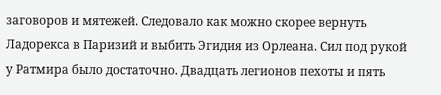заговоров и мятежей. Следовало как можно скорее вернуть Ладорекса в Паризий и выбить Эгидия из Орлеана. Сил под рукой у Ратмира было достаточно. Двадцать легионов пехоты и пять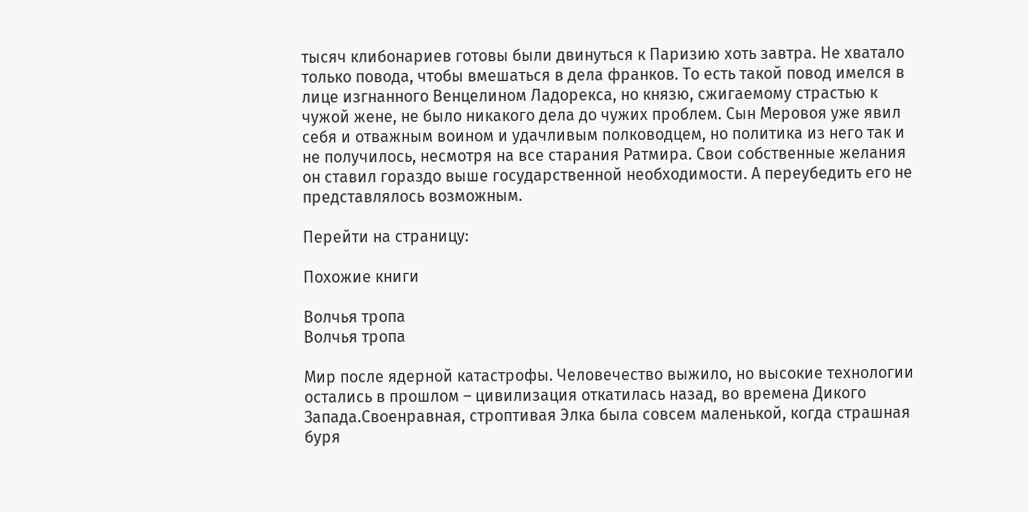тысяч клибонариев готовы были двинуться к Паризию хоть завтра. Не хватало только повода, чтобы вмешаться в дела франков. То есть такой повод имелся в лице изгнанного Венцелином Ладорекса, но князю, сжигаемому страстью к чужой жене, не было никакого дела до чужих проблем. Сын Меровоя уже явил себя и отважным воином и удачливым полководцем, но политика из него так и не получилось, несмотря на все старания Ратмира. Свои собственные желания он ставил гораздо выше государственной необходимости. А переубедить его не представлялось возможным.

Перейти на страницу:

Похожие книги

Волчья тропа
Волчья тропа

Мир после ядерной катастрофы. Человечество выжило, но высокие технологии остались в прошлом – цивилизация откатилась назад, во времена Дикого Запада.Своенравная, строптивая Элка была совсем маленькой, когда страшная буря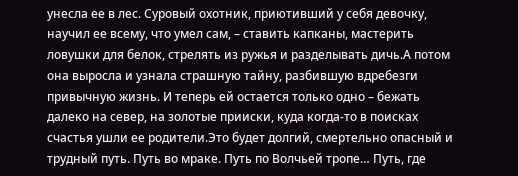унесла ее в лес. Суровый охотник, приютивший у себя девочку, научил ее всему, что умел сам, – ставить капканы, мастерить ловушки для белок, стрелять из ружья и разделывать дичь.А потом она выросла и узнала страшную тайну, разбившую вдребезги привычную жизнь. И теперь ей остается только одно – бежать далеко на север, на золотые прииски, куда когда-то в поисках счастья ушли ее родители.Это будет долгий, смертельно опасный и трудный путь. Путь во мраке. Путь по Волчьей тропе… Путь, где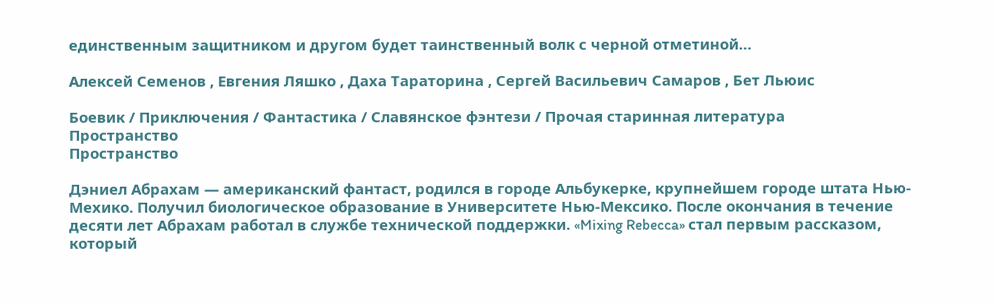единственным защитником и другом будет таинственный волк с черной отметиной…

Алексей Семенов , Евгения Ляшко , Даха Тараторина , Сергей Васильевич Самаров , Бет Льюис

Боевик / Приключения / Фантастика / Славянское фэнтези / Прочая старинная литература
Пространство
Пространство

Дэниел Абрахам — американский фантаст, родился в городе Альбукерке, крупнейшем городе штата Нью-Мехико. Получил биологическое образование в Университете Нью-Мексико. После окончания в течение десяти лет Абрахам работал в службе технической поддержки. «Mixing Rebecca» стал первым рассказом, который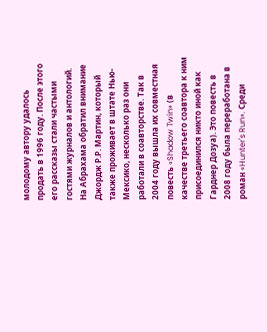молодому автору удалось продать в 1996 году. После этого его рассказы стали частыми гостями журналов и антологий. На Абрахама обратил внимание Джордж Р.Р. Мартин, который также проживает в штате Нью-Мексико, несколько раз они работали в соавторстве. Так в 2004 году вышла их совместная повесть «Shadow Twin» (в качестве третьего соавтора к ним присоединился никто иной как Гарднер Дозуа). Это повесть в 2008 году была переработана в роман «Hunter's Run». Среди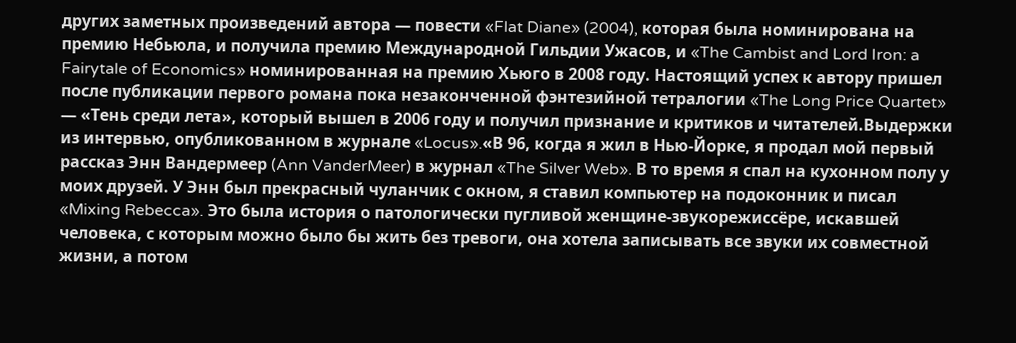других заметных произведений автора — повести «Flat Diane» (2004), которая была номинирована на премию Небьюла, и получила премию Международной Гильдии Ужасов, и «The Cambist and Lord Iron: a Fairytale of Economics» номинированная на премию Хьюго в 2008 году. Настоящий успех к автору пришел после публикации первого романа пока незаконченной фэнтезийной тетралогии «The Long Price Quartet» — «Тень среди лета», который вышел в 2006 году и получил признание и критиков и читателей.Выдержки из интервью, опубликованном в журнале «Locus».«В 96, когда я жил в Нью-Йорке, я продал мой первый рассказ Энн Вандермеер (Ann VanderMeer) в журнал «The Silver Web». В то время я спал на кухонном полу у моих друзей. У Энн был прекрасный чуланчик с окном, я ставил компьютер на подоконник и писал «Mixing Rebecca». Это была история о патологически пугливой женщине-звукорежиссёре, искавшей человека, с которым можно было бы жить без тревоги, она хотела записывать все звуки их совместной жизни, а потом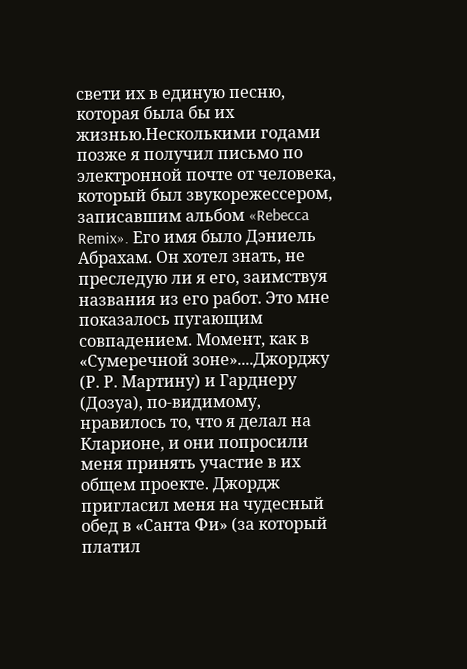свети их в единую песню, которая была бы их жизнью.Несколькими годами позже я получил письмо по электронной почте от человека, который был звукорежессером, записавшим альбом «Rebecca Remix». Его имя было Дэниель Абрахам. Он хотел знать, не преследую ли я его, заимствуя названия из его работ. Это мне показалось пугающим совпадением. Момент, как в «Сумеречной зоне»....Джорджу (Р. Р. Мартину) и Гарднеру (Дозуа), по-видимому, нравилось то, что я делал на Кларионе, и они попросили меня принять участие в их общем проекте. Джордж пригласил меня на чудесный обед в «Санта Фи» (за который платил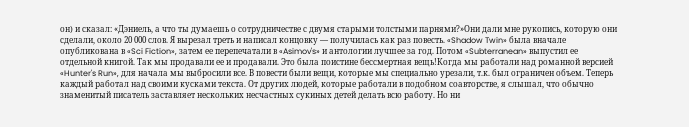он) и сказал: «Дэниель, а что ты думаешь о сотрудничестве с двумя старыми толстыми парнями?»Они дали мне рукопись, которую они сделали, около 20 000 слов. Я вырезал треть и написал концовку — получилась как раз повесть. «Shadow Twin» была вначале опубликована в «Sci Fiction», затем ее перепечатали в «Asimov's» и антологии лучшее за год. Потом «Subterranean» выпустил ее отдельной книгой. Так мы продавали ее и продавали. Это была поистине бессмертная вещь!Когда мы работали над романной версией «Hunter's Run», для начала мы выбросили все. В повести были вещи, которые мы специально урезали, т.к. был ограничен объем. Теперь каждый работал над своими кусками текста. От других людей, которые работали в подобном соавторстве, я слышал, что обычно знаменитый писатель заставляет нескольких несчастных сукиных детей делать всю работу. Но ни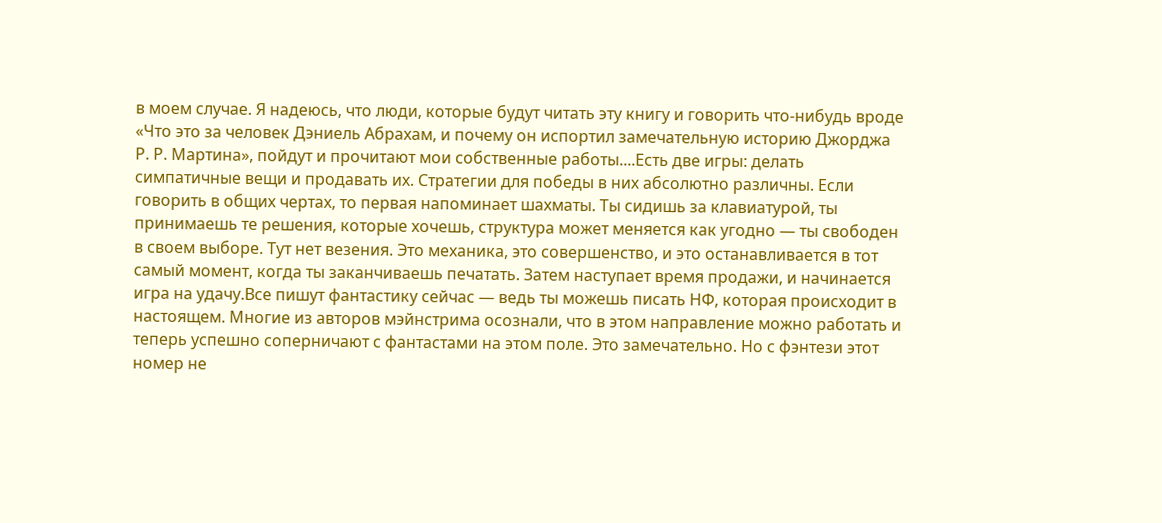в моем случае. Я надеюсь, что люди, которые будут читать эту книгу и говорить что-нибудь вроде «Что это за человек Дэниель Абрахам, и почему он испортил замечательную историю Джорджа Р. Р. Мартина», пойдут и прочитают мои собственные работы....Есть две игры: делать симпатичные вещи и продавать их. Стратегии для победы в них абсолютно различны. Если говорить в общих чертах, то первая напоминает шахматы. Ты сидишь за клавиатурой, ты принимаешь те решения, которые хочешь, структура может меняется как угодно — ты свободен в своем выборе. Тут нет везения. Это механика, это совершенство, и это останавливается в тот самый момент, когда ты заканчиваешь печатать. Затем наступает время продажи, и начинается игра на удачу.Все пишут фантастику сейчас — ведь ты можешь писать НФ, которая происходит в настоящем. Многие из авторов мэйнстрима осознали, что в этом направление можно работать и теперь успешно соперничают с фантастами на этом поле. Это замечательно. Но с фэнтези этот номер не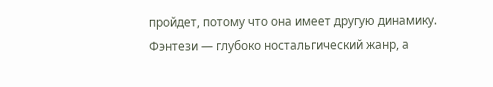пройдет, потому что она имеет другую динамику. Фэнтези — глубоко ностальгический жанр, а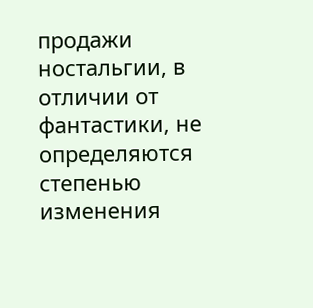продажи ностальгии, в отличии от фантастики, не определяются степенью изменения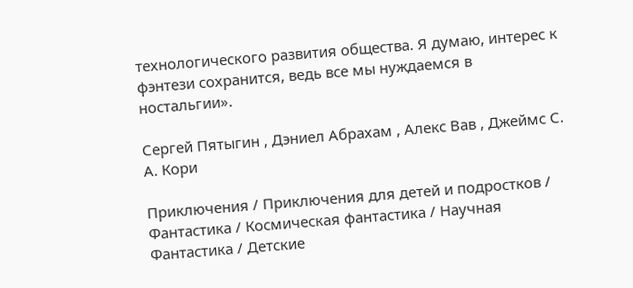технологического развития общества. Я думаю, интерес к фэнтези сохранится, ведь все мы нуждаемся в ностальгии».

Сергей Пятыгин , Дэниел Абрахам , Алекс Вав , Джеймс С. А. Кори

Приключения / Приключения для детей и подростков / Фантастика / Космическая фантастика / Научная Фантастика / Детские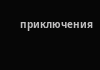приключения